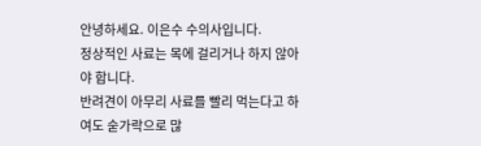안녕하세요. 이은수 수의사입니다.
정상적인 사료는 목에 걸리거나 하지 않아야 합니다.
반려견이 아무리 사료를 빨리 먹는다고 하여도 숟가락으로 많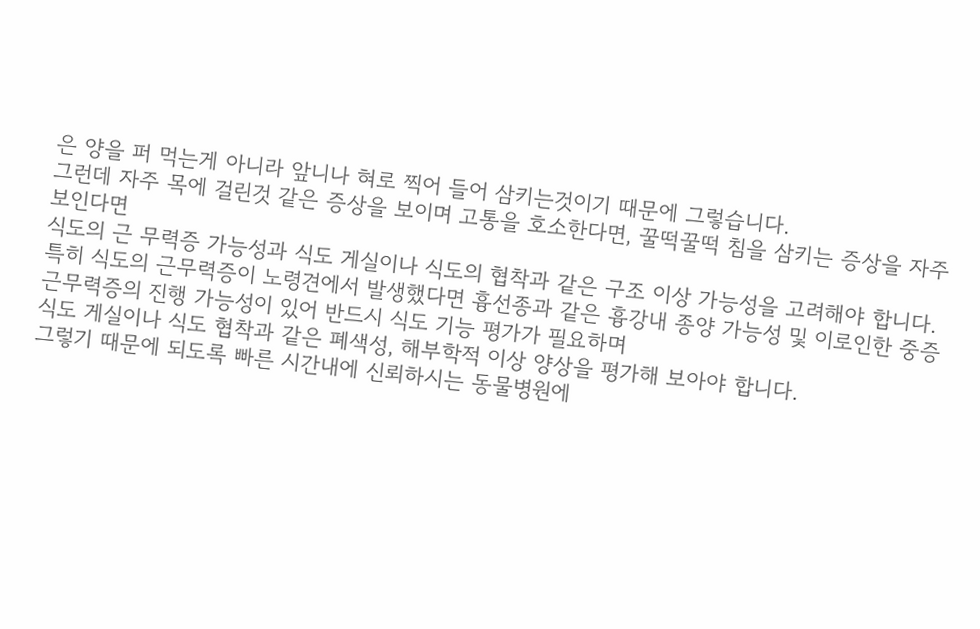은 양을 퍼 먹는게 아니라 앞니나 혀로 찍어 들어 삼키는것이기 때문에 그렇습니다.
그런데 자주 목에 걸린것 같은 증상을 보이며 고통을 호소한다면, 꿀떡꿀떡 침을 삼키는 증상을 자주 보인다면
식도의 근 무력증 가능성과 식도 게실이나 식도의 협착과 같은 구조 이상 가능성을 고려해야 합니다.
특히 식도의 근무력증이 노령견에서 발생했다면 흉선종과 같은 흉강내 종양 가능성 및 이로인한 중증근무력증의 진행 가능성이 있어 반드시 식도 기능 평가가 필요하며
식도 게실이나 식도 협착과 같은 폐색성, 해부학적 이상 양상을 평가해 보아야 합니다.
그렇기 때문에 되도록 빠른 시간내에 신뢰하시는 동물병원에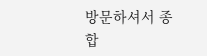방문하셔서 종합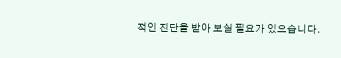적인 진단을 받아 보실 필요가 있으습니다.